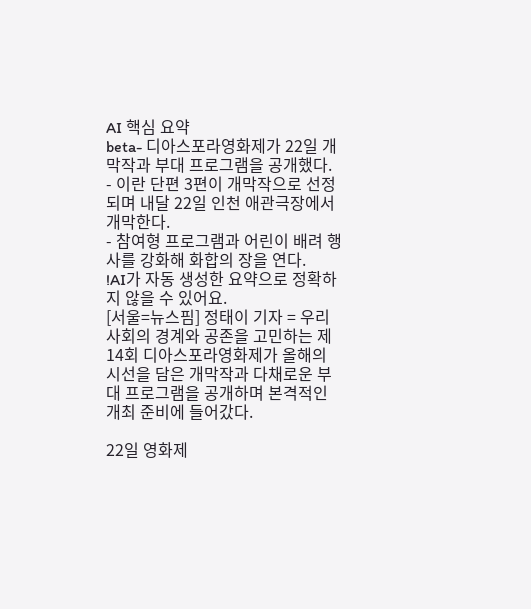AI 핵심 요약
beta- 디아스포라영화제가 22일 개막작과 부대 프로그램을 공개했다.
- 이란 단편 3편이 개막작으로 선정되며 내달 22일 인천 애관극장에서 개막한다.
- 참여형 프로그램과 어린이 배려 행사를 강화해 화합의 장을 연다.
!AI가 자동 생성한 요약으로 정확하지 않을 수 있어요.
[서울=뉴스핌] 정태이 기자 = 우리 사회의 경계와 공존을 고민하는 제14회 디아스포라영화제가 올해의 시선을 담은 개막작과 다채로운 부대 프로그램을 공개하며 본격적인 개최 준비에 들어갔다.

22일 영화제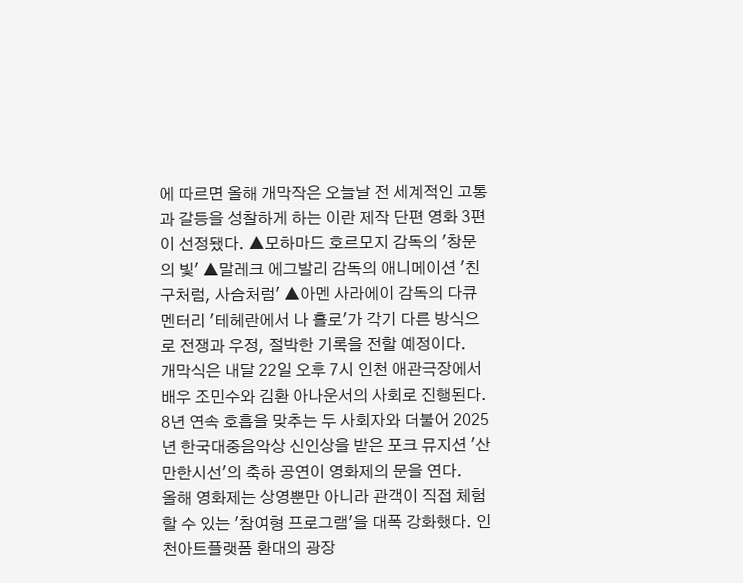에 따르면 올해 개막작은 오늘날 전 세계적인 고통과 갈등을 성찰하게 하는 이란 제작 단편 영화 3편이 선정됐다. ▲모하마드 호르모지 감독의 '창문의 빛' ▲말레크 에그발리 감독의 애니메이션 '친구처럼, 사슴처럼' ▲아멘 사라에이 감독의 다큐멘터리 '테헤란에서 나 홀로'가 각기 다른 방식으로 전쟁과 우정, 절박한 기록을 전할 예정이다.
개막식은 내달 22일 오후 7시 인천 애관극장에서 배우 조민수와 김환 아나운서의 사회로 진행된다. 8년 연속 호흡을 맞추는 두 사회자와 더불어 2025년 한국대중음악상 신인상을 받은 포크 뮤지션 '산만한시선'의 축하 공연이 영화제의 문을 연다.
올해 영화제는 상영뿐만 아니라 관객이 직접 체험할 수 있는 '참여형 프로그램'을 대폭 강화했다. 인천아트플랫폼 환대의 광장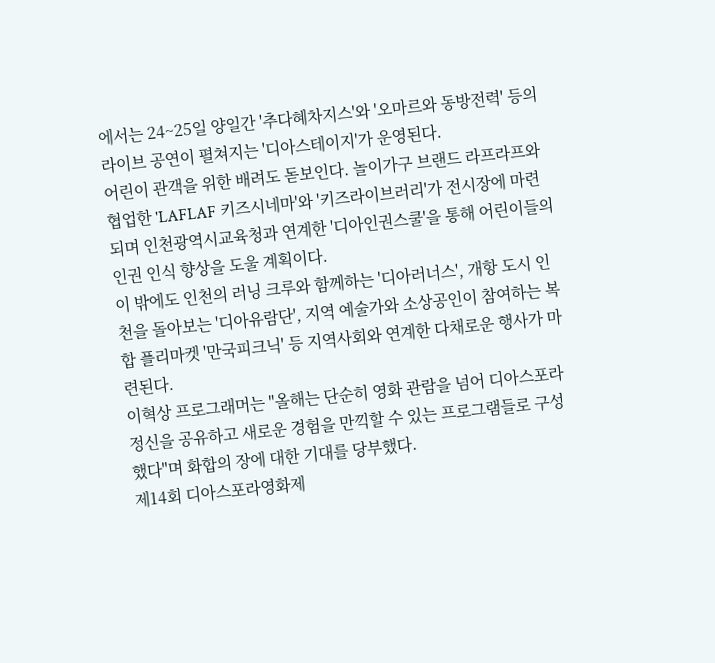에서는 24~25일 양일간 '추다혜차지스'와 '오마르와 동방전력' 등의 라이브 공연이 펼쳐지는 '디아스테이지'가 운영된다.
어린이 관객을 위한 배려도 돋보인다. 놀이가구 브랜드 라프라프와 협업한 'LAFLAF 키즈시네마'와 '키즈라이브러리'가 전시장에 마련되며 인천광역시교육청과 연계한 '디아인권스쿨'을 통해 어린이들의 인권 인식 향상을 도울 계획이다.
이 밖에도 인천의 러닝 크루와 함께하는 '디아러너스', 개항 도시 인천을 돌아보는 '디아유람단', 지역 예술가와 소상공인이 참여하는 복합 플리마켓 '만국피크닉' 등 지역사회와 연계한 다채로운 행사가 마련된다.
이혁상 프로그래머는 "올해는 단순히 영화 관람을 넘어 디아스포라 정신을 공유하고 새로운 경험을 만끽할 수 있는 프로그램들로 구성했다"며 화합의 장에 대한 기대를 당부했다.
제14회 디아스포라영화제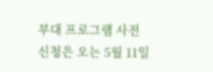부대 프로그램 사전 신청은 오는 5월 11일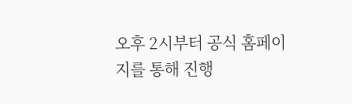오후 2시부터 공식 홈페이지를 통해 진행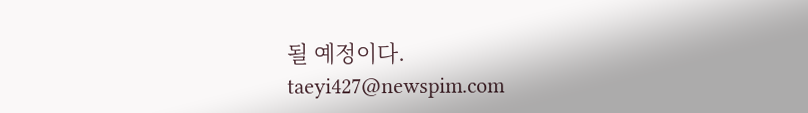될 예정이다.
taeyi427@newspim.com